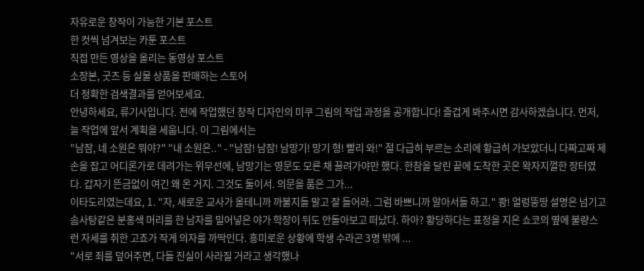자유로운 창작이 가능한 기본 포스트
한 컷씩 넘겨보는 카툰 포스트
직접 만든 영상을 올리는 동영상 포스트
소장본, 굿즈 등 실물 상품을 판매하는 스토어
더 정확한 검색결과를 얻어보세요.
안녕하세요, 류기사입니다. 전에 작업했던 창작 디자인의 미쿠 그림의 작업 과정을 공개합니다! 즐겁게 봐주시면 감사하겠습니다. 먼저, 늘 작업에 앞서 계획을 세웁니다. 이 그림에서는
"남잠, 네 소원은 뭐야?" "내 소원은.." - "남잠! 남잠! 남망기! 망기 형! 빨리 와!" 절 다급히 부르는 소리에 황급히 가보았더니 다짜고짜 제 손을 잡고 어디론가로 데려가는 위무선에, 남망기는 영문도 모른 채 끌려가야만 했다. 한참을 달린 끝에 도착한 곳은 왁자지껄한 장터였다. 갑자기 뜬금없이 여긴 왜 온 거지. 그것도 둘이서. 의문을 품은 그가...
이타도리였는데요, 1. "자, 새로운 교사가 올테니까 까불지들 말고 잘 들어라. 그럼 바쁘니까 알아서들 하고." 쾅! 얼렁뚱땅 설명은 넘기고 솜사탕같은 분홍색 머리를 한 남자를 밀어넣은 야가 학장이 뒤도 안돌아보고 떠났다. 하아? 황당하다는 표정을 지은 쇼코의 옆에 불량스런 자세를 취한 고죠가 작게 의자를 까딱인다. 흥미로운 상황에 학생 수라곤 3명 밖에 ...
"서로 죄를 덮어주면, 다들 진실이 사라질 거라고 생각했나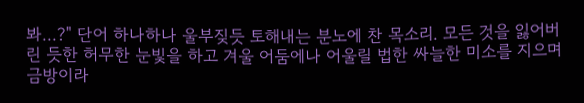봐...?" 단어 하나하나 울부짖듯 토해내는 분노에 찬 목소리. 모든 것을 잃어버린 듯한 허무한 눈빛을 하고 겨울 어둠에나 어울릴 법한 싸늘한 미소를 지으며 금방이라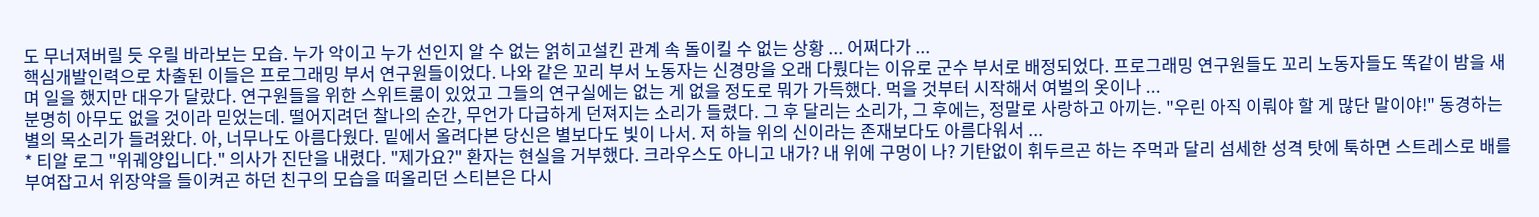도 무너져버릴 듯 우릴 바라보는 모습. 누가 악이고 누가 선인지 알 수 없는 얽히고설킨 관계 속 돌이킬 수 없는 상황 ... 어쩌다가 ...
핵심개발인력으로 차출된 이들은 프로그래밍 부서 연구원들이었다. 나와 같은 꼬리 부서 노동자는 신경망을 오래 다뤘다는 이유로 군수 부서로 배정되었다. 프로그래밍 연구원들도 꼬리 노동자들도 똑같이 밤을 새며 일을 했지만 대우가 달랐다. 연구원들을 위한 스위트룸이 있었고 그들의 연구실에는 없는 게 없을 정도로 뭐가 가득했다. 먹을 것부터 시작해서 여벌의 옷이나 ...
분명히 아무도 없을 것이라 믿었는데. 떨어지려던 찰나의 순간, 무언가 다급하게 던져지는 소리가 들렸다. 그 후 달리는 소리가, 그 후에는, 정말로 사랑하고 아끼는. "우린 아직 이뤄야 할 게 많단 말이야!" 동경하는 별의 목소리가 들려왔다. 아, 너무나도 아름다웠다. 밑에서 올려다본 당신은 별보다도 빛이 나서. 저 하늘 위의 신이라는 존재보다도 아름다워서 ...
* 티알 로그 "위궤양입니다." 의사가 진단을 내렸다. "제가요?" 환자는 현실을 거부했다. 크라우스도 아니고 내가? 내 위에 구멍이 나? 기탄없이 휘두르곤 하는 주먹과 달리 섬세한 성격 탓에 툭하면 스트레스로 배를 부여잡고서 위장약을 들이켜곤 하던 친구의 모습을 떠올리던 스티븐은 다시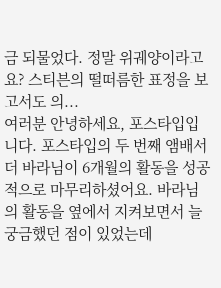금 되물었다. 정말 위궤양이라고요? 스티븐의 떨떠름한 표정을 보고서도 의...
여러분 안녕하세요, 포스타입입니다. 포스타입의 두 번째 앰배서더 바라님이 6개월의 활동을 성공적으로 마무리하셨어요. 바라님의 활동을 옆에서 지켜보면서 늘 궁금했던 점이 있었는데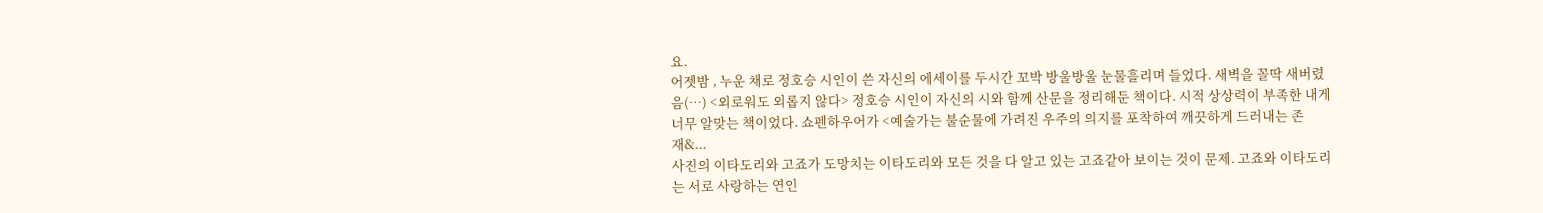요.
어젯밤 , 누운 채로 정호승 시인이 쓴 자신의 에세이를 두시간 꼬박 방울방울 눈물흘리며 들었다. 새벽을 꼴딱 새버렸음(…) <외로워도 외롭지 않다> 정호승 시인이 자신의 시와 함께 산문을 정리해둔 책이다. 시적 상상력이 부족한 내게 너무 알맞는 책이었다. 쇼펜하우어가 <예술가는 불순물에 가려진 우주의 의지를 포착하여 깨끗하게 드러내는 존재&...
사진의 이타도리와 고죠가 도망치는 이타도리와 모든 것을 다 알고 있는 고죠같아 보이는 것이 문제. 고죠와 이타도리는 서로 사랑하는 연인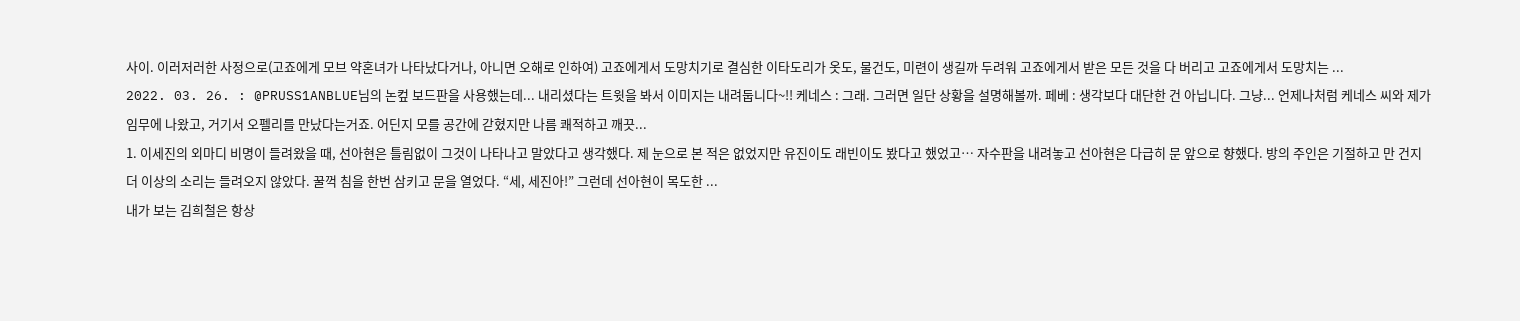사이. 이러저러한 사정으로(고죠에게 모브 약혼녀가 나타났다거나, 아니면 오해로 인하여) 고죠에게서 도망치기로 결심한 이타도리가 옷도, 물건도, 미련이 생길까 두려워 고죠에게서 받은 모든 것을 다 버리고 고죠에게서 도망치는 ...
2022. 03. 26. : @PRUSS1ANBLUE님의 논컾 보드판을 사용했는데... 내리셨다는 트윗을 봐서 이미지는 내려둡니다~!! 케네스 : 그래. 그러면 일단 상황을 설명해볼까. 페베 : 생각보다 대단한 건 아닙니다. 그냥... 언제나처럼 케네스 씨와 제가 임무에 나왔고, 거기서 오펠리를 만났다는거죠. 어딘지 모를 공간에 갇혔지만 나름 쾌적하고 깨끗...
1. 이세진의 외마디 비명이 들려왔을 때, 선아현은 틀림없이 그것이 나타나고 말았다고 생각했다. 제 눈으로 본 적은 없었지만 유진이도 래빈이도 봤다고 했었고… 자수판을 내려놓고 선아현은 다급히 문 앞으로 향했다. 방의 주인은 기절하고 만 건지 더 이상의 소리는 들려오지 않았다. 꿀꺽 침을 한번 삼키고 문을 열었다. “세, 세진아!” 그런데 선아현이 목도한 ...
내가 보는 김희철은 항상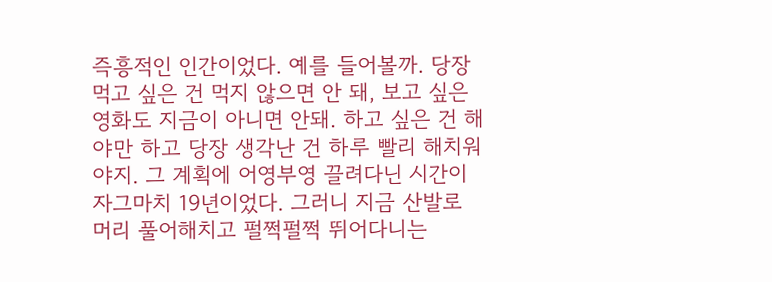즉흥적인 인간이었다. 예를 들어볼까. 당장 먹고 싶은 건 먹지 않으면 안 돼, 보고 싶은 영화도 지금이 아니면 안돼. 하고 싶은 건 해야만 하고 당장 생각난 건 하루 빨리 해치워야지. 그 계획에 어영부영 끌려다닌 시간이 자그마치 19년이었다. 그러니 지금 산발로 머리 풀어해치고 펄쩍펄쩍 뛰어다니는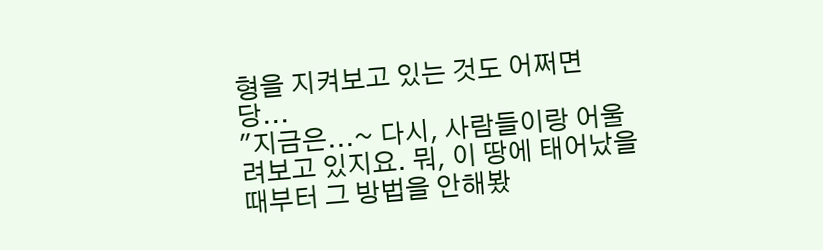형을 지켜보고 있는 것도 어쩌면 당...
"지금은...~ 다시, 사람들이랑 어울려보고 있지요. 뭐, 이 땅에 태어났을때부터 그 방법을 안해봤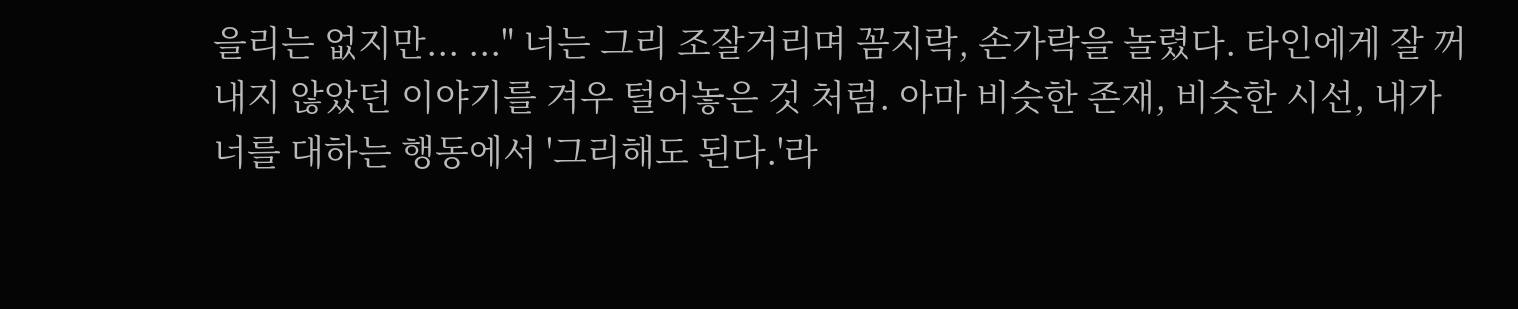을리는 없지만... ..." 너는 그리 조잘거리며 꼼지락, 손가락을 놀렸다. 타인에게 잘 꺼내지 않았던 이야기를 겨우 털어놓은 것 처럼. 아마 비슷한 존재, 비슷한 시선, 내가 너를 대하는 행동에서 '그리해도 된다.'라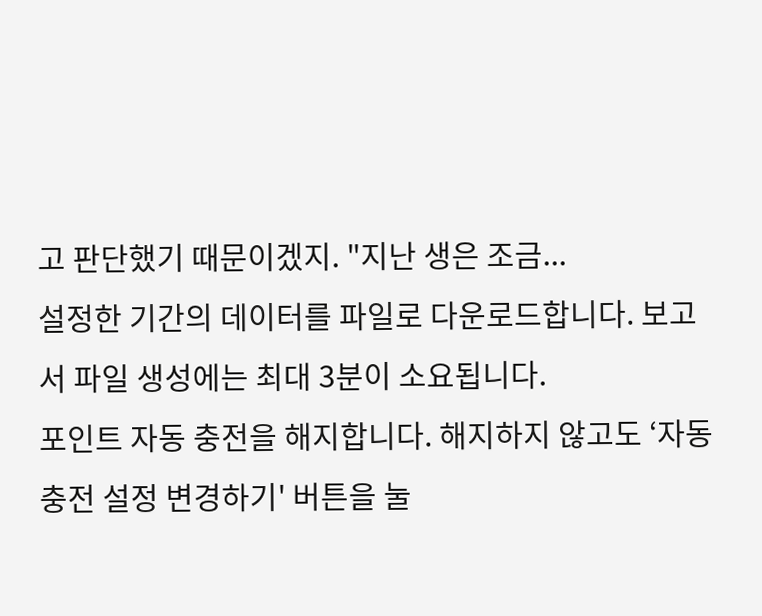고 판단했기 때문이겠지. "지난 생은 조금...
설정한 기간의 데이터를 파일로 다운로드합니다. 보고서 파일 생성에는 최대 3분이 소요됩니다.
포인트 자동 충전을 해지합니다. 해지하지 않고도 ‘자동 충전 설정 변경하기' 버튼을 눌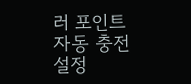러 포인트 자동 충전 설정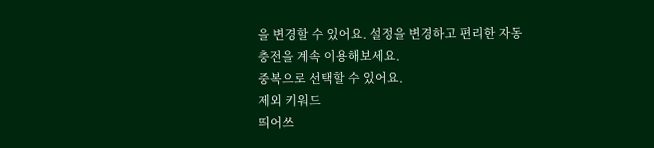을 변경할 수 있어요. 설정을 변경하고 편리한 자동 충전을 계속 이용해보세요.
중복으로 선택할 수 있어요.
제외 키워드
띄어쓰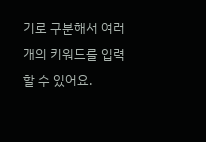기로 구분해서 여러 개의 키워드를 입력할 수 있어요.